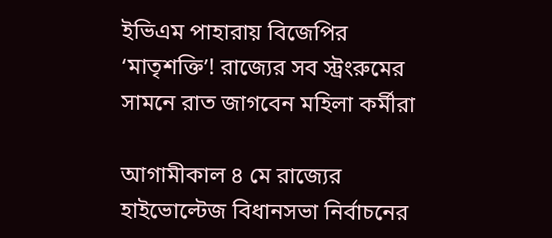ইভিএম পাহারায় বিজেপির ‘মাতৃশক্তি’! রাজ্যের সব স্ট্রংরুমের সামনে রাত জাগবেন মহিলা কর্মীরা

আগামীকাল ৪ মে রাজ্যের হাইভোল্টেজ বিধানসভা নির্বাচনের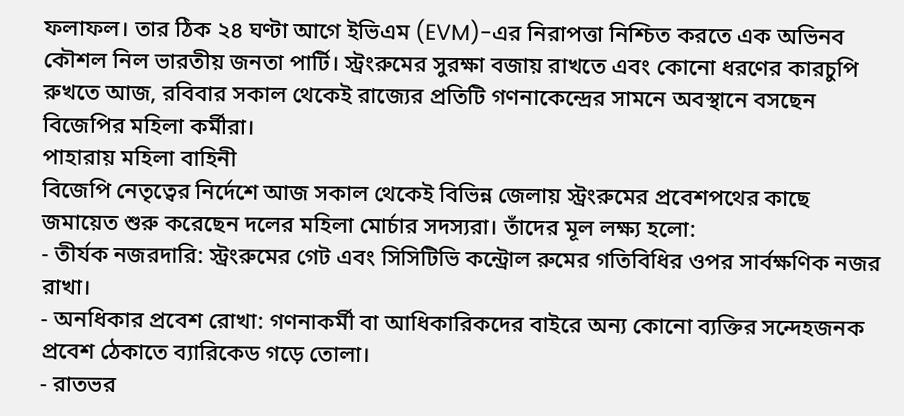ফলাফল। তার ঠিক ২৪ ঘণ্টা আগে ইভিএম (EVM)-এর নিরাপত্তা নিশ্চিত করতে এক অভিনব কৌশল নিল ভারতীয় জনতা পার্টি। স্ট্রংরুমের সুরক্ষা বজায় রাখতে এবং কোনো ধরণের কারচুপি রুখতে আজ, রবিবার সকাল থেকেই রাজ্যের প্রতিটি গণনাকেন্দ্রের সামনে অবস্থানে বসছেন বিজেপির মহিলা কর্মীরা।
পাহারায় মহিলা বাহিনী
বিজেপি নেতৃত্বের নির্দেশে আজ সকাল থেকেই বিভিন্ন জেলায় স্ট্রংরুমের প্রবেশপথের কাছে জমায়েত শুরু করেছেন দলের মহিলা মোর্চার সদস্যরা। তাঁদের মূল লক্ষ্য হলো:
- তীর্যক নজরদারি: স্ট্রংরুমের গেট এবং সিসিটিভি কন্ট্রোল রুমের গতিবিধির ওপর সার্বক্ষণিক নজর রাখা।
- অনধিকার প্রবেশ রোখা: গণনাকর্মী বা আধিকারিকদের বাইরে অন্য কোনো ব্যক্তির সন্দেহজনক প্রবেশ ঠেকাতে ব্যারিকেড গড়ে তোলা।
- রাতভর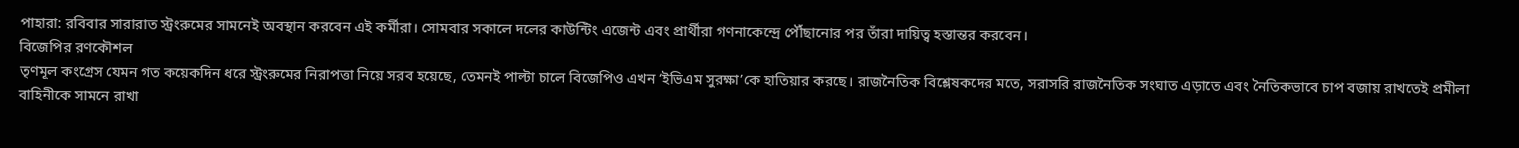পাহারা: রবিবার সারারাত স্ট্রংরুমের সামনেই অবস্থান করবেন এই কর্মীরা। সোমবার সকালে দলের কাউন্টিং এজেন্ট এবং প্রার্থীরা গণনাকেন্দ্রে পৌঁছানোর পর তাঁরা দায়িত্ব হস্তান্তর করবেন।
বিজেপির রণকৌশল
তৃণমূল কংগ্রেস যেমন গত কয়েকদিন ধরে স্ট্রংরুমের নিরাপত্তা নিয়ে সরব হয়েছে, তেমনই পাল্টা চালে বিজেপিও এখন ‘ইভিএম সুরক্ষা’কে হাতিয়ার করছে। রাজনৈতিক বিশ্লেষকদের মতে, সরাসরি রাজনৈতিক সংঘাত এড়াতে এবং নৈতিকভাবে চাপ বজায় রাখতেই প্রমীলা বাহিনীকে সামনে রাখা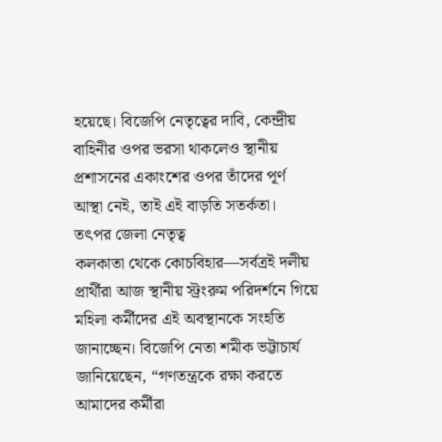হয়েছে। বিজেপি নেতৃত্বের দাবি, কেন্দ্রীয় বাহিনীর ওপর ভরসা থাকলেও স্থানীয় প্রশাসনের একাংশের ওপর তাঁদের পূর্ণ আস্থা নেই, তাই এই বাড়তি সতর্কতা।
তৎপর জেলা নেতৃত্ব
কলকাতা থেকে কোচবিহার—সর্বত্রই দলীয় প্রার্থীরা আজ স্থানীয় স্ট্রংরুম পরিদর্শনে গিয়ে মহিলা কর্মীদের এই অবস্থানকে সংহতি জানাচ্ছেন। বিজেপি নেতা শমীক ভট্টাচার্য জানিয়েছেন, “গণতন্ত্রকে রক্ষা করতে আমাদের কর্মীরা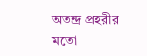অতন্দ্র প্রহরীর মতো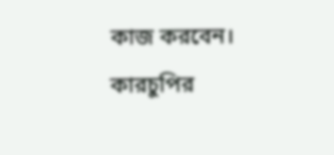কাজ করবেন। কারচুপির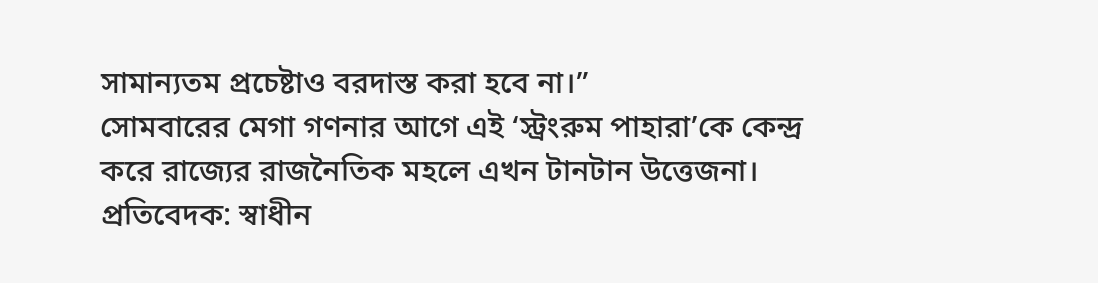সামান্যতম প্রচেষ্টাও বরদাস্ত করা হবে না।”
সোমবারের মেগা গণনার আগে এই ‘স্ট্রংরুম পাহারা’কে কেন্দ্র করে রাজ্যের রাজনৈতিক মহলে এখন টানটান উত্তেজনা।
প্রতিবেদক: স্বাধীন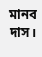মানব দাস।